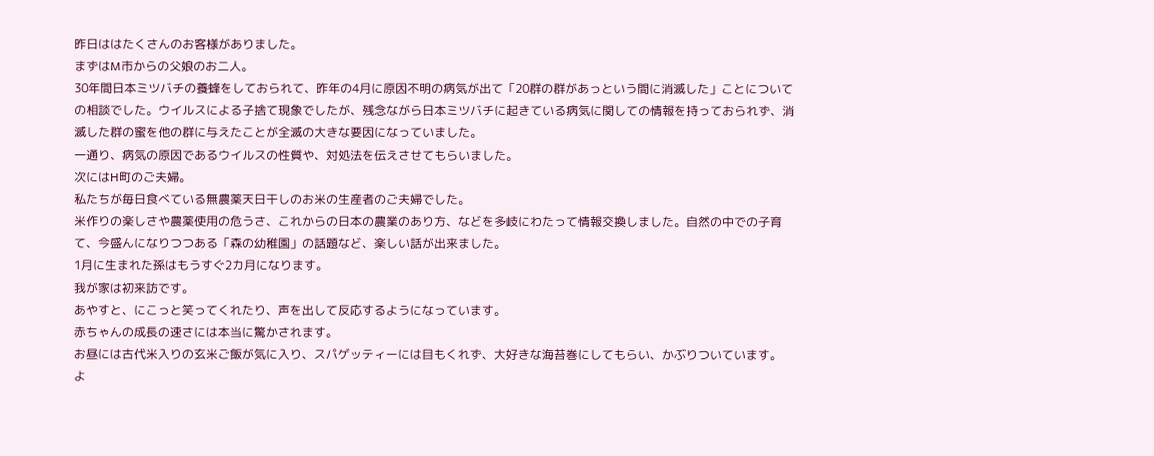昨日ははたくさんのお客様がありました。
まずはM市からの父娘のお二人。
30年間日本ミツバチの養蜂をしておられて、昨年の4月に原因不明の病気が出て「20群の群があっという間に消滅した」ことについての相談でした。ウイルスによる子捨て現象でしたが、残念ながら日本ミツバチに起きている病気に関しての情報を持っておられず、消滅した群の蜜を他の群に与えたことが全滅の大きな要因になっていました。
一通り、病気の原因であるウイルスの性質や、対処法を伝えさせてもらいました。
次にはH町のご夫婦。
私たちが毎日食べている無農薬天日干しのお米の生産者のご夫婦でした。
米作りの楽しさや農薬使用の危うさ、これからの日本の農業のあり方、などを多岐にわたって情報交換しました。自然の中での子育て、今盛んになりつつある「森の幼稚園」の話題など、楽しい話が出来ました。
1月に生まれた孫はもうすぐ2カ月になります。
我が家は初来訪です。
あやすと、にこっと笑ってくれたり、声を出して反応するようになっています。
赤ちゃんの成長の速さには本当に驚かされます。
お昼には古代米入りの玄米ご飯が気に入り、スパゲッティーには目もくれず、大好きな海苔巻にしてもらい、かぶりついています。
よ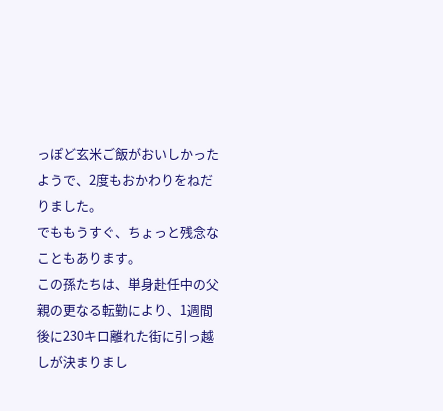っぽど玄米ご飯がおいしかったようで、2度もおかわりをねだりました。
でももうすぐ、ちょっと残念なこともあります。
この孫たちは、単身赴任中の父親の更なる転勤により、1週間後に230キロ離れた街に引っ越しが決まりまし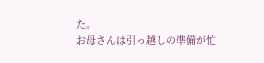た。
お母さんは引っ越しの準備が忙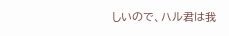しいので、ハル君は我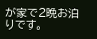が家で2晩お泊りです。